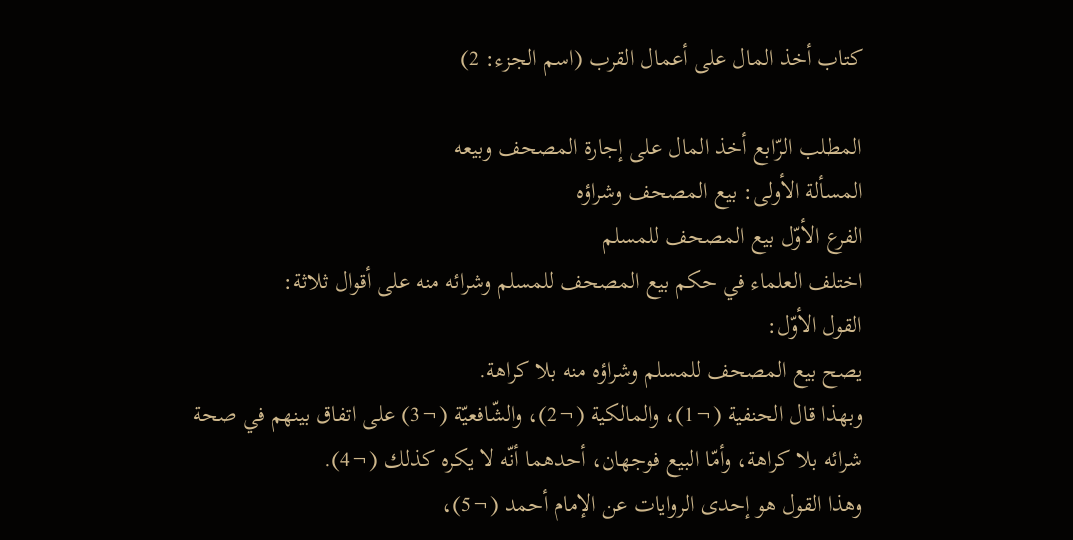كتاب أخذ المال على أعمال القرب (اسم الجزء: 2)

المطلب الرّابع أخذ المال على إجارة المصحف وبيعه
المسألة الأولى: بيع المصحف وشراؤه
الفرع الأوّل بيع المصحف للمسلم
اختلف العلماء في حكم بيع المصحف للمسلم وشرائه منه على أقوال ثلاثة:
القول الأوّل:
يصح بيع المصحف للمسلم وشراؤه منه بلا كراهة.
وبهذا قال الحنفية (¬1)، والمالكية (¬2)، والشّافعيّة (¬3) على اتفاق بينهم في صحة شرائه بلا كراهة، وأمّا البيع فوجهان، أحدهما أنّه لا يكره كذلك (¬4).
وهذا القول هو إحدى الروايات عن الإمام أحمد (¬5)،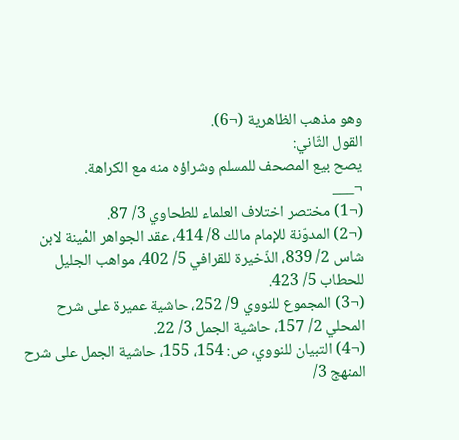وهو مذهب الظاهرية (¬6).
القول الثّاني:
يصح بيع المصحف للمسلم وشراؤه منه مع الكراهة.
¬___
(¬1) مختصر اختلاف العلماء للطحاوي 3/ 87.
(¬2) المدوّنة للإمام مالك 8/ 414، عقد الجواهر المْينة لابن شاس 2/ 839، الذّخيرة للقرافي 5/ 402، مواهب الجليل للحطاب 5/ 423.
(¬3) المجموع للنووي 9/ 252، حاشية عميرة على شرح المحلي 2/ 157، حاشية الجمل 3/ 22.
(¬4) التبيان للنووي، ص: 154، 155، حاشية الجمل على شرح المنهج 3/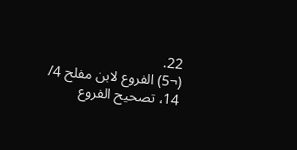22.
(¬5) الفروع لابن مفلح 4/ 14، تصحيح الفروع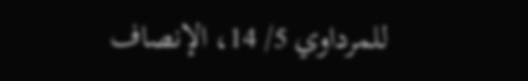للمرداوي 5/ 14، الإنصاف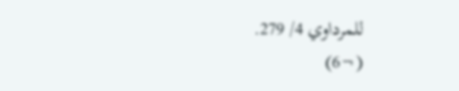للمرداوي 4/ 279.
(¬6)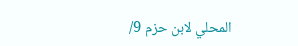المحلي لابن حزم 9/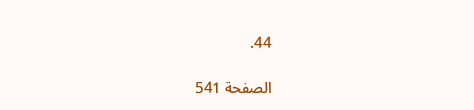44.

الصفحة 541